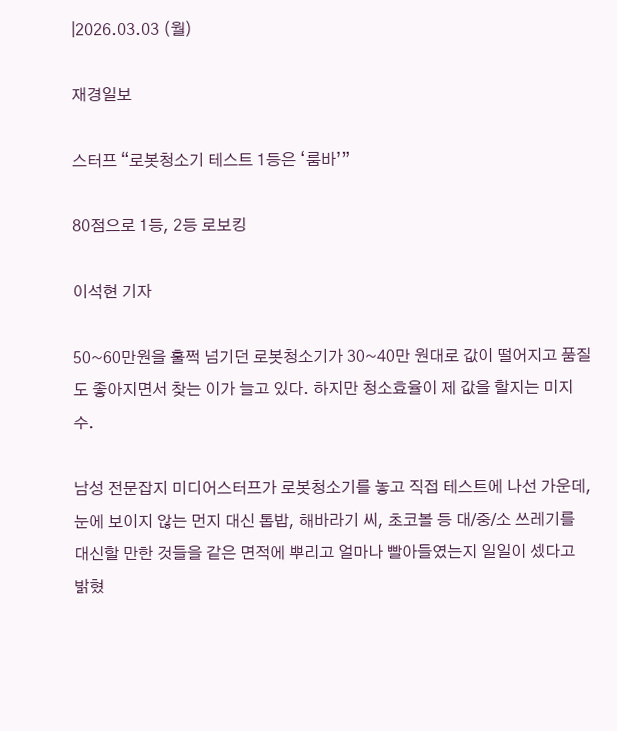|2026.03.03 (월)

재경일보

스터프 “로봇청소기 테스트 1등은 ‘룸바’”

80점으로 1등, 2등 로보킹

이석현 기자

50~60만원을 훌쩍 넘기던 로봇청소기가 30~40만 원대로 값이 떨어지고 품질도 좋아지면서 찾는 이가 늘고 있다. 하지만 청소효율이 제 값을 할지는 미지수.

남성 전문잡지 미디어스터프가 로봇청소기를 놓고 직접 테스트에 나선 가운데, 눈에 보이지 않는 먼지 대신 톱밥, 해바라기 씨, 초코볼 등 대/중/소 쓰레기를 대신할 만한 것들을 같은 면적에 뿌리고 얼마나 빨아들였는지 일일이 셌다고 밝혔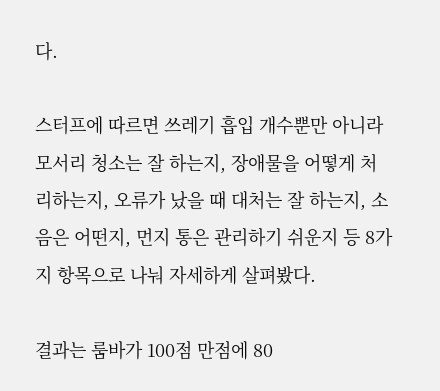다.

스터프에 따르면 쓰레기 흡입 개수뿐만 아니라 모서리 청소는 잘 하는지, 장애물을 어떻게 처리하는지, 오류가 났을 때 대처는 잘 하는지, 소음은 어떤지, 먼지 통은 관리하기 쉬운지 등 8가지 항목으로 나눠 자세하게 살펴봤다.

결과는 룸바가 100점 만점에 80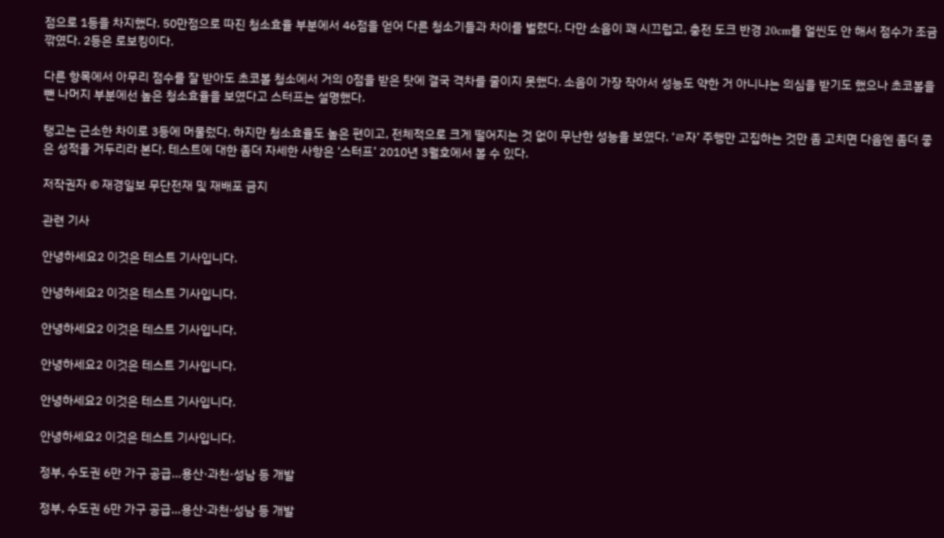점으로 1등을 차지했다. 50만점으로 따진 청소효율 부분에서 46점을 얻어 다른 청소기들과 차이를 벌렸다. 다만 소음이 꽤 시끄럽고, 충전 도크 반경 20cm를 얼씬도 안 해서 점수가 조금 깎였다. 2등은 로보킹이다.

다른 항목에서 아무리 점수를 잘 받아도 초코볼 청소에서 거의 0점을 받은 탓에 결국 격차를 줄이지 못했다. 소음이 가장 작아서 성능도 약한 거 아니냐는 의심을 받기도 했으나 초코볼을 뺀 나머지 부분에선 높은 청소효율을 보였다고 스터프는 설명했다.

탱고는 근소한 차이로 3등에 머물렀다. 하지만 청소효율도 높은 편이고, 전체적으로 크게 떨어지는 것 없이 무난한 성능을 보였다. ‘ㄹ자’ 주행만 고집하는 것만 좀 고치면 다음엔 좀더 좋은 성적을 거두리라 본다. 테스트에 대한 좀더 자세한 사항은 ‘스터프’ 2010년 3월호에서 볼 수 있다.

저작권자 © 재경일보 무단전재 및 재배포 금지

관련 기사

안녕하세요2 이것은 테스트 기사입니다.

안녕하세요2 이것은 테스트 기사입니다.

안녕하세요2 이것은 테스트 기사입니다.

안녕하세요2 이것은 테스트 기사입니다.

안녕하세요2 이것은 테스트 기사입니다.

안녕하세요2 이것은 테스트 기사입니다.

정부, 수도권 6만 가구 공급…용산·과천·성남 등 개발

정부, 수도권 6만 가구 공급…용산·과천·성남 등 개발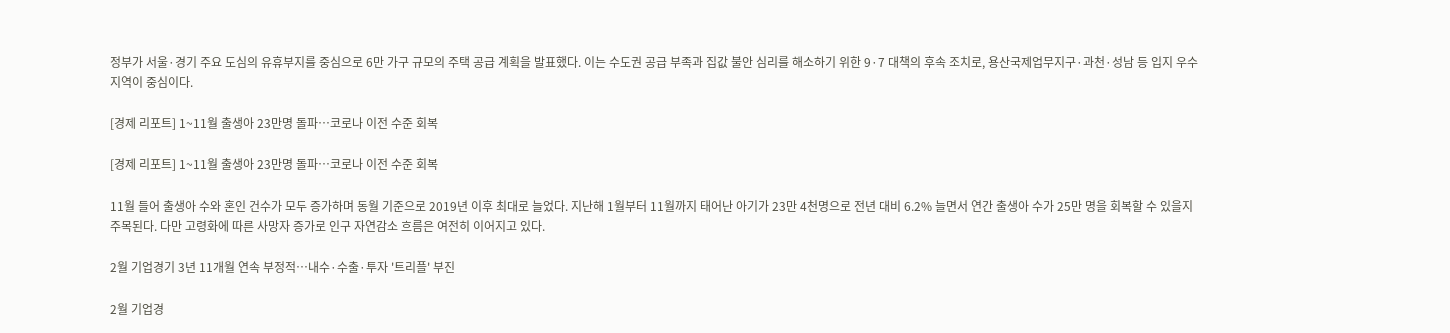정부가 서울·경기 주요 도심의 유휴부지를 중심으로 6만 가구 규모의 주택 공급 계획을 발표했다. 이는 수도권 공급 부족과 집값 불안 심리를 해소하기 위한 9·7 대책의 후속 조치로, 용산국제업무지구·과천·성남 등 입지 우수 지역이 중심이다.

[경제 리포트] 1~11월 출생아 23만명 돌파…코로나 이전 수준 회복

[경제 리포트] 1~11월 출생아 23만명 돌파…코로나 이전 수준 회복

11월 들어 출생아 수와 혼인 건수가 모두 증가하며 동월 기준으로 2019년 이후 최대로 늘었다. 지난해 1월부터 11월까지 태어난 아기가 23만 4천명으로 전년 대비 6.2% 늘면서 연간 출생아 수가 25만 명을 회복할 수 있을지 주목된다. 다만 고령화에 따른 사망자 증가로 인구 자연감소 흐름은 여전히 이어지고 있다.

2월 기업경기 3년 11개월 연속 부정적…내수·수출·투자 '트리플' 부진

2월 기업경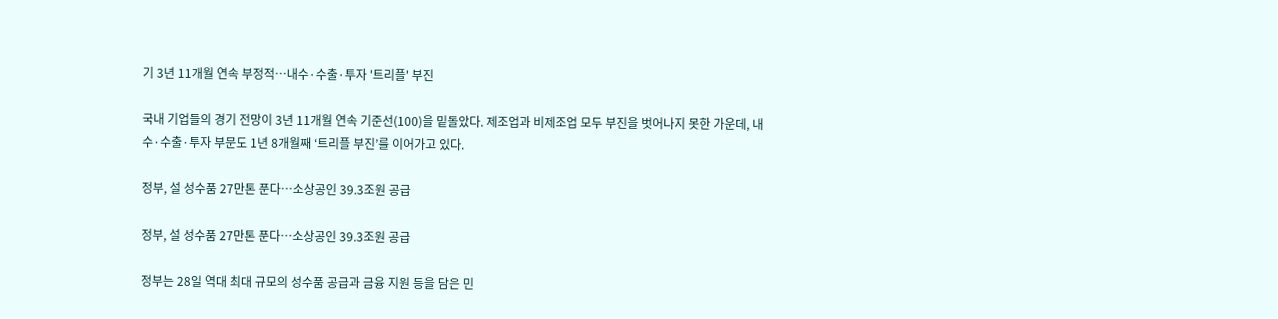기 3년 11개월 연속 부정적…내수·수출·투자 '트리플' 부진

국내 기업들의 경기 전망이 3년 11개월 연속 기준선(100)을 밑돌았다. 제조업과 비제조업 모두 부진을 벗어나지 못한 가운데, 내수·수출·투자 부문도 1년 8개월째 ‘트리플 부진’를 이어가고 있다.

정부, 설 성수품 27만톤 푼다…소상공인 39.3조원 공급

정부, 설 성수품 27만톤 푼다…소상공인 39.3조원 공급

정부는 28일 역대 최대 규모의 성수품 공급과 금융 지원 등을 담은 민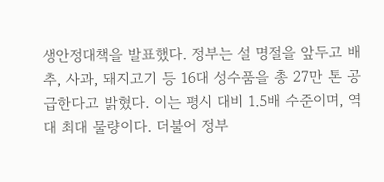생안정대책을 발표했다. 정부는 설 명절을 앞두고 배추, 사과, 돼지고기 등 16대 성수품을 총 27만 톤 공급한다고 밝혔다. 이는 평시 대비 1.5배 수준이며, 역대 최대 물량이다. 더불어 정부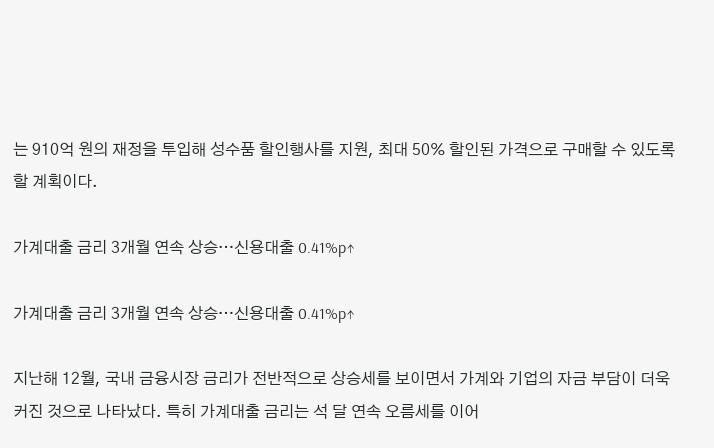는 910억 원의 재정을 투입해 성수품 할인행사를 지원, 최대 50% 할인된 가격으로 구매할 수 있도록 할 계획이다.

가계대출 금리 3개월 연속 상승…신용대출 0.41%p↑

가계대출 금리 3개월 연속 상승…신용대출 0.41%p↑

지난해 12월, 국내 금융시장 금리가 전반적으로 상승세를 보이면서 가계와 기업의 자금 부담이 더욱 커진 것으로 나타났다. 특히 가계대출 금리는 석 달 연속 오름세를 이어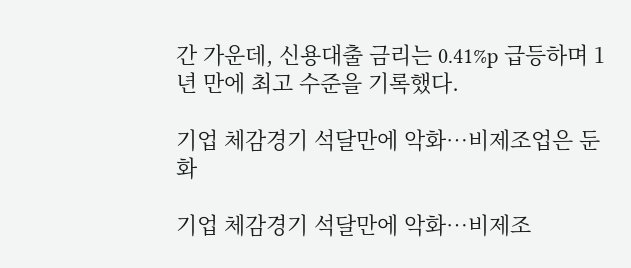간 가운데, 신용대출 금리는 0.41%p 급등하며 1년 만에 최고 수준을 기록했다.

기업 체감경기 석달만에 악화…비제조업은 둔화

기업 체감경기 석달만에 악화…비제조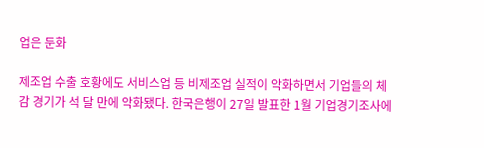업은 둔화

제조업 수출 호황에도 서비스업 등 비제조업 실적이 악화하면서 기업들의 체감 경기가 석 달 만에 악화됐다. 한국은행이 27일 발표한 1월 기업경기조사에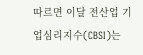따르면 이달 전산업 기업심리지수(CBSI)는